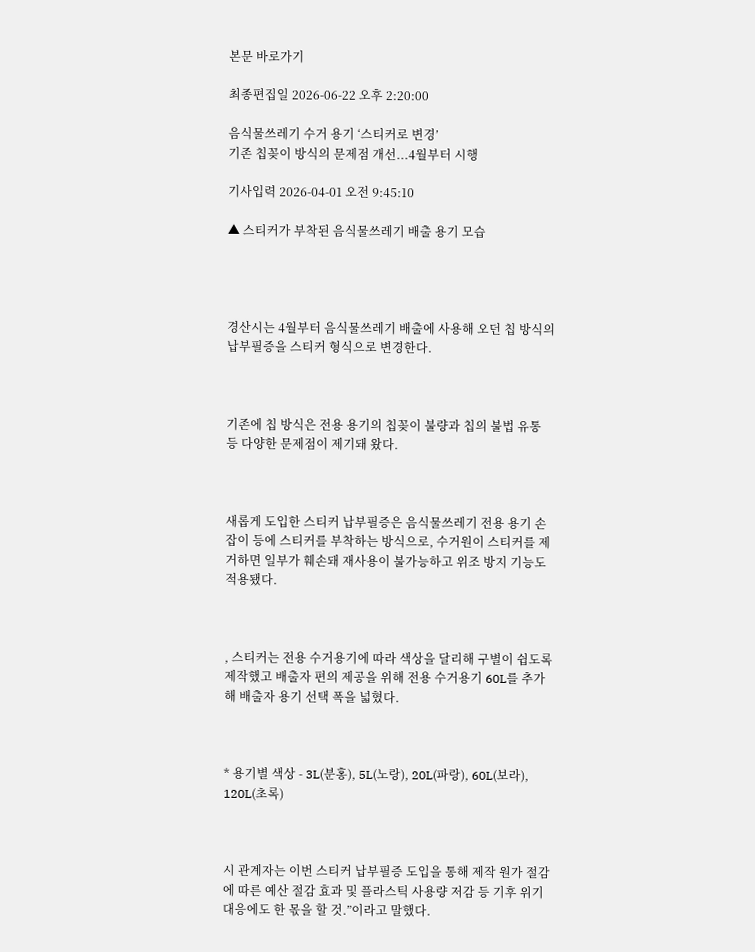본문 바로가기

최종편집일 2026-06-22 오후 2:20:00

음식물쓰레기 수거 용기 ‘스티커로 변경’
기존 칩꽂이 방식의 문제점 개선...4월부터 시행

기사입력 2026-04-01 오전 9:45:10

▲ 스티커가 부착된 음식물쓰레기 배출 용기 모습




경산시는 4월부터 음식물쓰레기 배출에 사용해 오던 칩 방식의 납부필증을 스티커 형식으로 변경한다.



기존에 칩 방식은 전용 용기의 칩꽂이 불량과 칩의 불법 유통 등 다양한 문제점이 제기돼 왔다.



새롭게 도입한 스티커 납부필증은 음식물쓰레기 전용 용기 손잡이 등에 스티커를 부착하는 방식으로, 수거원이 스티커를 제거하면 일부가 훼손돼 재사용이 불가능하고 위조 방지 기능도 적용됐다.



, 스티커는 전용 수거용기에 따라 색상을 달리해 구별이 쉽도록 제작했고 배출자 편의 제공을 위해 전용 수거용기 60L를 추가해 배출자 용기 선택 폭을 넓혔다.



* 용기별 색상 - 3L(분홍), 5L(노랑), 20L(파랑), 60L(보라), 120L(초록)



시 관계자는 이번 스티커 납부필증 도입을 통해 제작 원가 절감에 따른 예산 절감 효과 및 플라스틱 사용량 저감 등 기후 위기 대응에도 한 몫을 할 것.”이라고 말했다.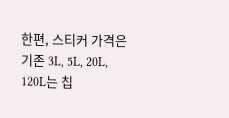한편, 스티커 가격은 기존 3L, 5L, 20L, 120L는 칩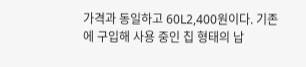가격과 동일하고 60L2,400원이다. 기존에 구입해 사용 중인 칩 형태의 납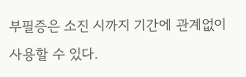부필증은 소진 시까지 기간에 관계없이 사용할 수 있다.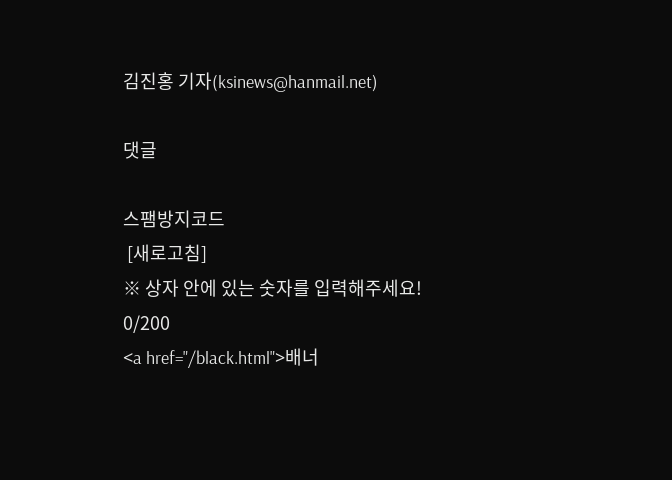김진홍 기자(ksinews@hanmail.net)

댓글

스팸방지코드
 [새로고침]
※ 상자 안에 있는 숫자를 입력해주세요!
0/200
<a href="/black.html">배너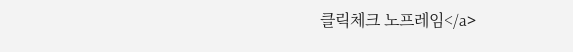클릭체크 노프레임</a>